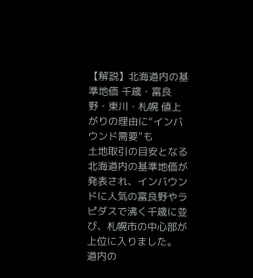【解説】北海道内の基準地価 千歳・富良野・東川・札幌 値上がりの理由に“インバウンド需要”も
土地取引の目安となる北海道内の基準地価が発表され、インバウンドに人気の富良野やラピダスで沸く千歳に並び、札幌市の中心部が上位に入りました。
道内の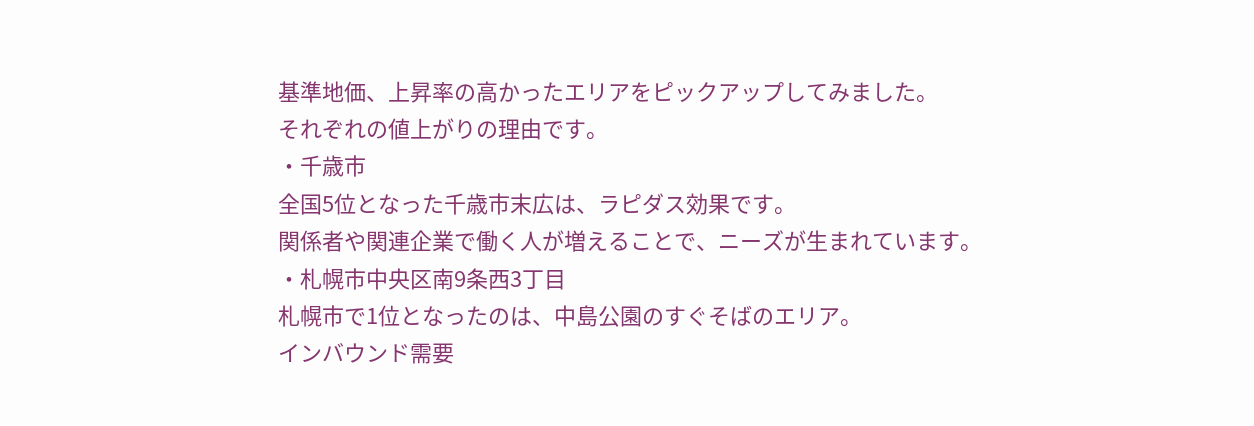基準地価、上昇率の高かったエリアをピックアップしてみました。
それぞれの値上がりの理由です。
・千歳市
全国5位となった千歳市末広は、ラピダス効果です。
関係者や関連企業で働く人が増えることで、ニーズが生まれています。
・札幌市中央区南9条西3丁目
札幌市で1位となったのは、中島公園のすぐそばのエリア。
インバウンド需要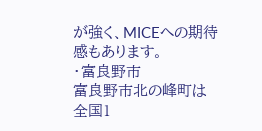が強く、MICEへの期待感もあります。
・富良野市
富良野市北の峰町は全国1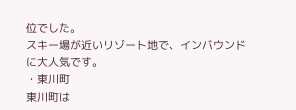位でした。
スキー場が近いリゾート地で、インバウンドに大人気です。
・東川町
東川町は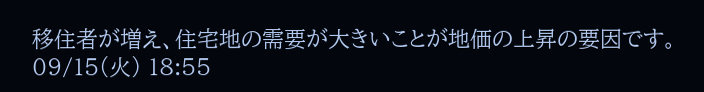移住者が増え、住宅地の需要が大きいことが地価の上昇の要因です。
09/15(火) 18:55